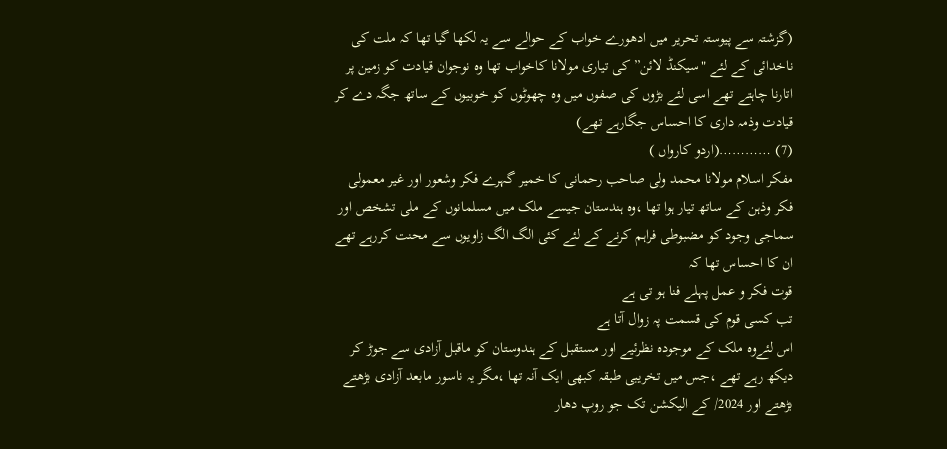(گزشتہ سے پیوستہ تحریر میں ادھورے خواب کے حوالے سے یہ لکھا گیا تھا کہ ملت کی ناخدائی کے لئے "سیکنڈ لائن” کی تیاری مولانا کاخواب تھا وہ نوجوان قیادت کو زمین پر اتارنا چاہتے تھے اسی لئے بڑوں کی صفوں میں وہ چھوٹوں کو خوبیوں کے ساتھ جگہ دے کر قیادت وذمہ داری کا احساس جگارہے تھے)
(7) …………(اردو کارواں )
مفکر اسلام مولانا محمد ولی صاحب رحمانی کا خمیر گہرے فکر وشعور اور غیر معمولی فکر وذہن کے ساتھ تیار ہوا تھا ،وہ ہندستان جیسے ملک میں مسلمانوں کے ملی تشخص اور سماجی وجود کو مضبوطی فراہم کرنے کے لئے کئی الگ الگ زاویوں سے محنت کررہے تھے ان کا احساس تھا کہ
قوت فکر و عمل پہلے فنا ہو تی ہے
تب کسی قوم کی قسمت پہ زوال آتا ہے
اس لئےوہ ملک کے موجودہ نظرئیے اور مستقبل کے ہندوستان کو ماقبل آزادی سے جوڑ کر دیکھ رہے تھے ،جس میں تخریبی طبقہ کبھی ایک آنہ تھا ،مگر یہ ناسور مابعد آزادی بڑھتے بڑھتے اور 2024/ کے الیکشن تک جو روپ دھار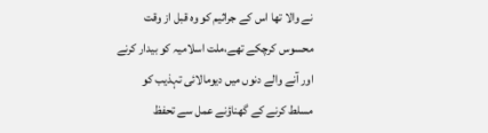نے والا تھا اس کے جراثیم کو وہ قبل از وقت محسوس کرچکے تھے،ملت اسلامیہ کو بیدار کرنے اور آنے والے دنوں میں دیومالائی تہذیب کو مسلط کرنے کے گھناؤنے عمل سے تحفظ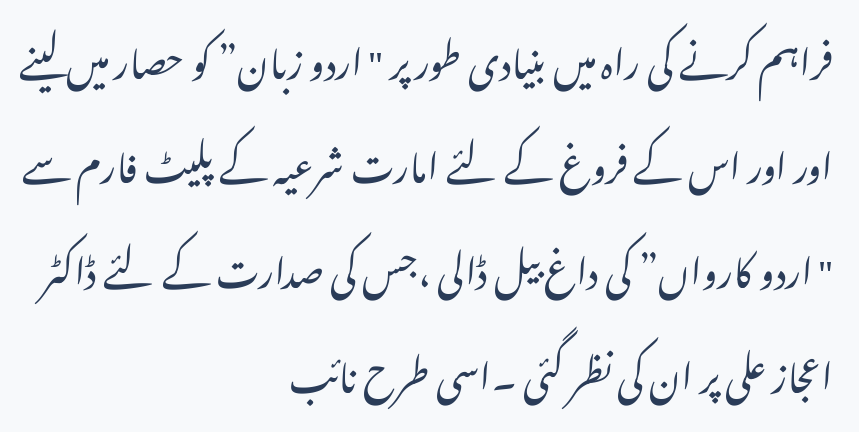فراہم کرنے کی راہ میں بنیادی طور پر "اردو زبان” کو حصار میں لینے اور اور اس کے فروغ کے لئے امارت شرعیہ کے پلیٹ فارم سے "اردو کارواں” کی داغ بیل ڈالی ،جس کی صدارت کے لئے ڈاکٹر اعجاز علی پر ان کی نظر گئی ۔اسی طرح نائب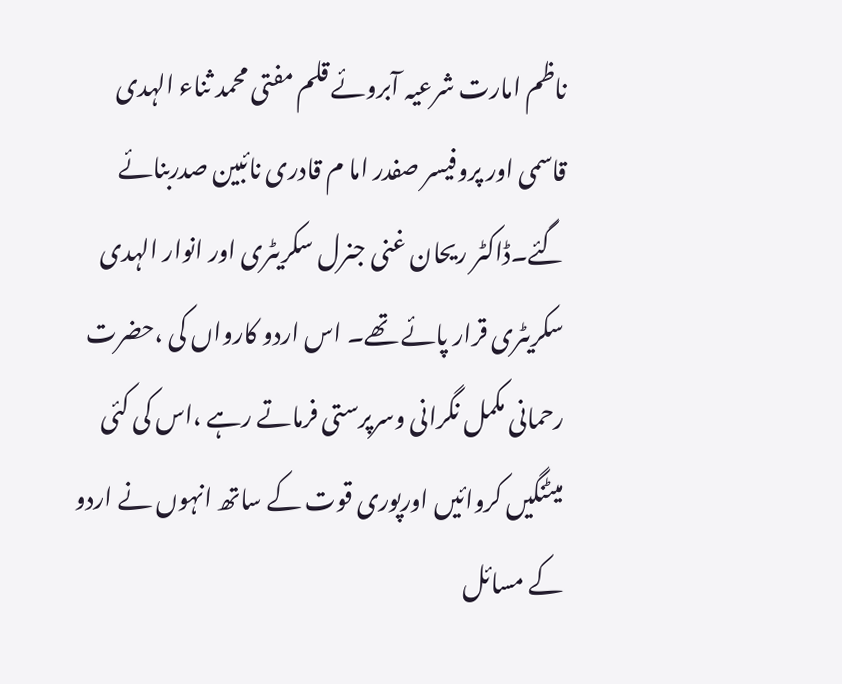ناظم امارت شرعیہ آبروئے قلم مفتی محمد ثناء الہدی قاسمی اور پروفیسر صفدر اما م قادری نائبین صدربنائے گئے۔ڈاکٹر ریحان غنی جنرل سکریٹری اور انوار الہدی سکریٹری قرار پائے تھے۔ اس اردو کارواں کی ،حضرت رحمانی مکمل نگرانی وسرپرستی فرماتے رہے ،اس کی کئی میٹنگیں کروائیں اورپوری قوت کے ساتھ انہوں نے اردو کے مسائل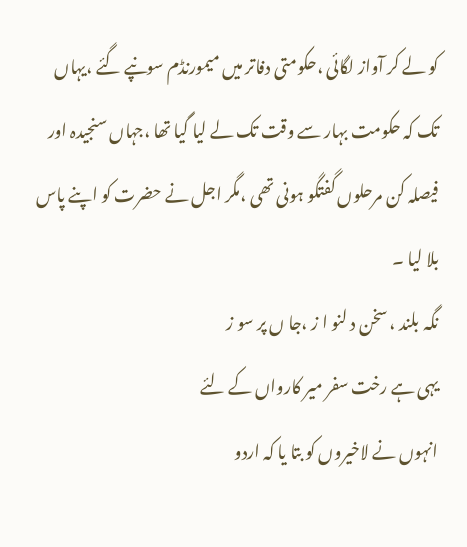کو لے کر آواز لگائی ،حکومتی دفاتر میں میمورنڈم سونپے گئے ،یہاں تک کہ حکومت بہار سے وقت تک لے لیا گیا تھا ،جہاں سنجیدہ اور فیصلہ کن مرحلوں گفتگو ہونی تھی ،مگر اجل نے حضرت کو اپنے پاس بلا لیا ۔
نگہ بلند ، سخن د لنو ا ز ،جا ں پر سو ز
یہی ہے رخت سفر میر کارواں کے لئے
انہوں نے لاخیروں کو بتا یا کہ اردو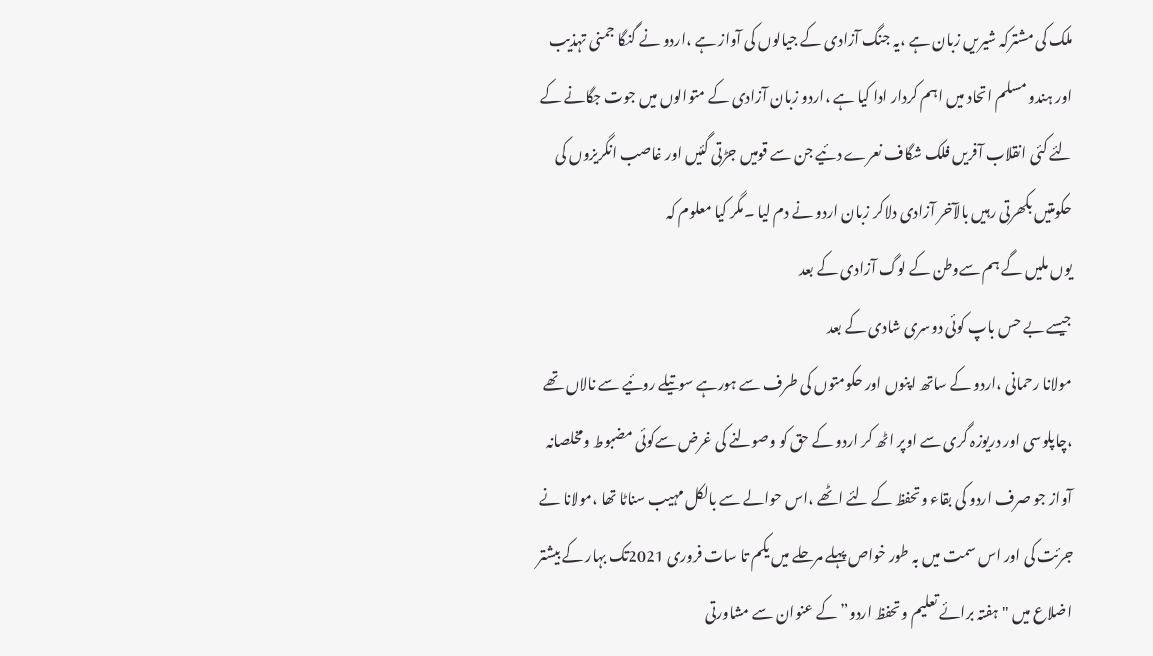ملک کی مشترکہ شیریں زبان ہے ،یہ جنگ آزادی کے جیالوں کی آواز ہے ،اردو نے گنگا جمنی تہذیب اور ہندو مسلم اتحاد میں اہم کردار ادا کیا ہے ،اردو زبان آزادی کے متوالوں میں جوت جگانے کے لئے کئی انقلاب آفریں فلک شگاف نعرے دئیے جن سے قومیں جڑتی گئیں اور غاصب انگریزوں کی حکومتیں بکھرتی رہیں بالآخر آزادی دلاکر زبان اردو نے دم لیا ۔مگر کیا معلوم کہ
یوں ملیں گے ہم سےوطن کے لوگ آزادی کے بعد
جیسے بے حس باپ کوئی دوسری شادی کے بعد
مولانا رحمانی ،اردو کے ساتھ اپنوں اور حکومتوں کی طرف سے ہورہے سوتیلے روئیے سے نالاں تھے ،چاپلوسی اور دریوزہ گری سے اوپر اٹھ کر اردو کے حق کو وصولنے کی غرض سےکوئی مضبوط ومخلصانہ آواز جو صرف اردو کی بقاء وتحفظ کے لئے اٹھے ،اس حوالے سے بالکل مہیب سناٹا تھا ،مولانا نے جرئت کی اور اس سمت میں بہ طور خواص پہلے مرحلے میں یکم تا سات فروری 2021تک بہار کے بیشتر اضلاع میں "ہفتہ برائے تعلیم وتحفظ اردو” کے عنوان سے مشاورتی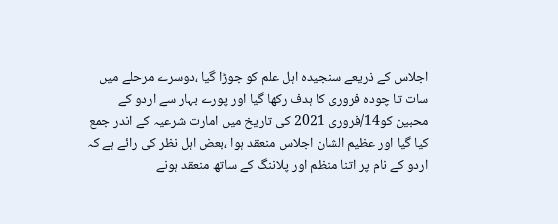اجلاس کے ذریعے سنجیدہ اہل علم کو جوڑا گیا ،دوسرے مرحلے میں سات تا چودہ فروری کا ہدف رکھا گیا اور پورے بہار سے اردو کے محبین کو14/فروری 2021 کی تاریخ میں امارت شرعیہ کے اندر جمع کیا گیا اور عظیم الشان اجلاس منعقد ہوا ،بعض اہل نظر کی رائے ہے کہ اردو کے نام پر اتنا منظم اور پلاننگ کے ساتھ منعقد ہونے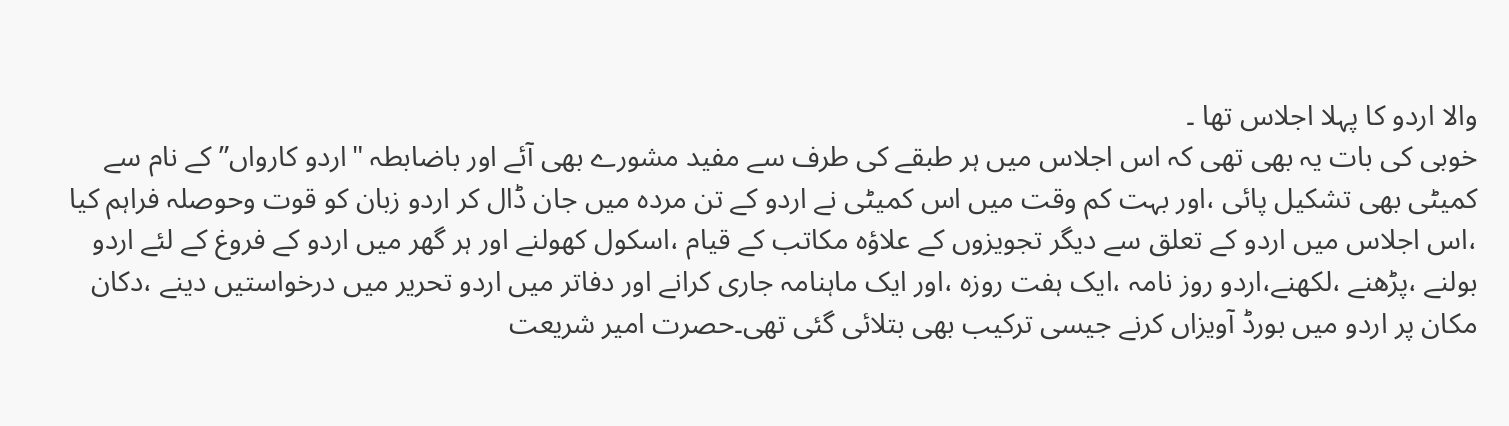والا اردو کا پہلا اجلاس تھا ۔
خوبی کی بات یہ بھی تھی کہ اس اجلاس میں ہر طبقے کی طرف سے مفید مشورے بھی آئے اور باضابطہ "اردو کارواں” کے نام سے کمیٹی بھی تشکیل پائی ،اور بہت کم وقت میں اس کمیٹی نے اردو کے تن مردہ میں جان ڈال کر اردو زبان کو قوت وحوصلہ فراہم کیا ،اس اجلاس میں اردو کے تعلق سے دیگر تجویزوں کے علاؤہ مکاتب کے قیام ،اسکول کھولنے اور ہر گھر میں اردو کے فروغ کے لئے اردو بولنے ،پڑھنے ،لکھنے،اردو روز نامہ ،ایک ہفت روزہ ،اور ایک ماہنامہ جاری کرانے اور دفاتر میں اردو تحریر میں درخواستیں دینے ،دکان مکان پر اردو میں بورڈ آویزاں کرنے جیسی ترکیب بھی بتلائی گئی تھی۔حصرت امیر شریعت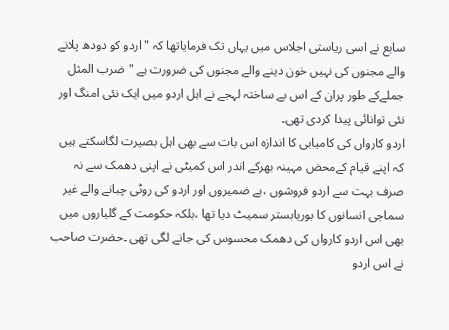سابع نے اسی ریاستی اجلاس میں یہاں تک فرمایاتھا کہ "اردو کو دودھ پلانے والے مجنوں کی نہیں خون دینے والے مجنوں کی ضرورت ہے "ضرب المثل جملےکے طور پران کے اس بے ساختہ لہجے نے اہل اردو میں ایک نئی امنگ اور نئی توانائی پیدا کردی تھی۔
اردو کارواں کی کامیابی کا اندازہ اس بات سے بھی اہل بصیرت لگاسکتے ہیں کہ اپنے قیام کےمحض مہینہ بھرکے اندر اس کمیٹی نے اپنی دھمک سے نہ صرف بہت سے اردو فروشوں ،بے ضمیروں اور اردو کی روٹی چبانے والے غیر سماجی انسانوں کا بوریابستر سمیٹ دیا تھا ،بلکہ حکومت کے گلیاروں میں بھی اس اردو کارواں کی دھمک محسوس کی جانے لگی تھی ۔حضرت صاحب نے اس اردو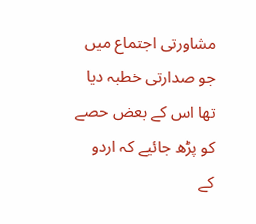مشاورتی اجتماع میں جو صدارتی خطبہ دیا تھا اس کے بعض حصے کو پڑھ جائیے کہ اردو کے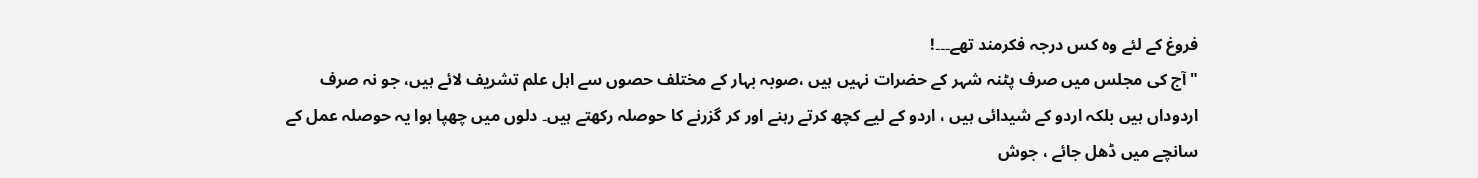فروغ کے لئے وہ کس درجہ فکرمند تھے۔۔۔!
"آج کی مجلس میں صرف پٹنہ شہر کے حضرات نہیں ہیں ،صوبہ بہار کے مختلف حصوں سے اہل علم تشریف لائے ہیں، جو نہ صرف اردوداں ہیں بلکہ اردو کے شیدائی ہیں ، اردو کے لیے کچھ کرتے رہنے اور کر گزرنے کا حوصلہ رکھتے ہیں۔ دلوں میں چھپا ہوا یہ حوصلہ عمل کے سانچے میں ڈھل جائے ، جوش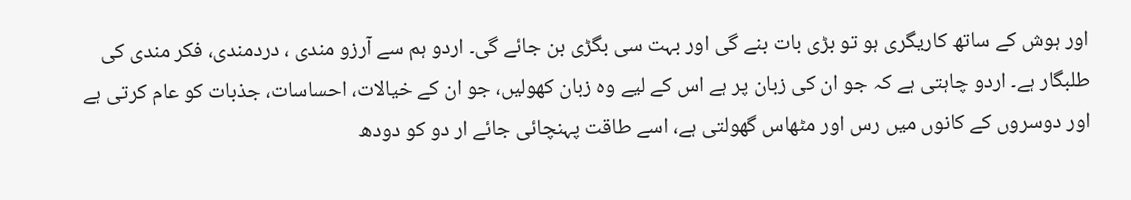اور ہوش کے ساتھ کاریگری ہو تو بڑی بات بنے گی اور بہت سی بگڑی بن جائے گی۔ اردو ہم سے آرزو مندی ، دردمندی، فکر مندی کی طلبگار ہے۔ اردو چاہتی ہے کہ جو ان کی زبان پر ہے اس کے لیے وہ زبان کھولیں، جو ان کے خیالات، احساسات، جذبات کو عام کرتی ہے اور دوسروں کے کانوں میں رس اور مٹھاس گھولتی ہے، اسے طاقت پہنچائی جائے ار دو کو دودھ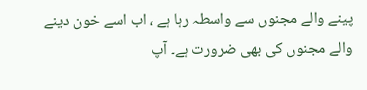پینے والے مجنوں سے واسطہ رہا ہے ، اب اسے خون دینے والے مجنوں کی بھی ضرورت ہے۔ آپ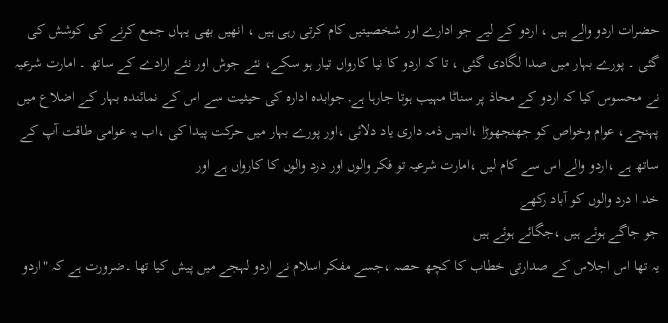حضرات اردو والے ہیں ، اردو کے لیے جو ادارے اور شخصیتیں کام کرتی رہی ہیں ، انھیں بھی یہاں جمع کرنے کی کوشش کی گئی ۔ پورے بہار میں صدا لگادی گئی ، تا کہ اردو کا نیا کارواں تیار ہو سکے، نئے جوش اور نئے ارادے کے ساتھ ۔ امارت شرعیہ نے محسوس کیا کہ اردو کے محاذ پر سناٹا مہیب ہوتا جارہا ہے, جوابدہ ادارہ کی حیثیت سے اس کے نمائندہ بہار کے اضلاع میں پہنچے، عوام وخواص کو جھنجھوڑا ،انہیں ذمہ داری یاد دلائی ،اور پورے بہار میں حرکت پیدا کی ،اب یہ عوامی طاقت آپ کے ساتھ ہے ،اردو والے اس سے کام لیں ،امارت شرعیہ تو فکر والوں اور درد والوں کا کارواں ہے اور
خد ا درد والوں کو آباد رکھے
جو جاگے ہوئے ہیں ،جگائے ہوئے ہیں
یہ تھا اس اجلاس کے صدارتی خطاب کا کچھ حصہ ،جسے مفکر اسلام نے اردو لہجے میں پیش کیا تھا ۔ضرورت ہے کہ "اردو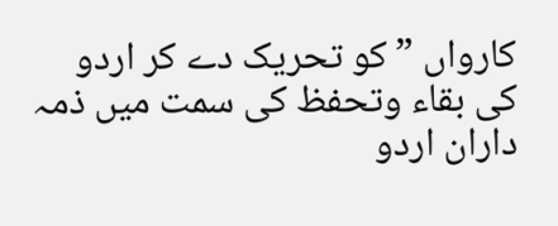کارواں ” کو تحریک دے کر اردو کی بقاء وتحفظ کی سمت میں ذمہ داران اردو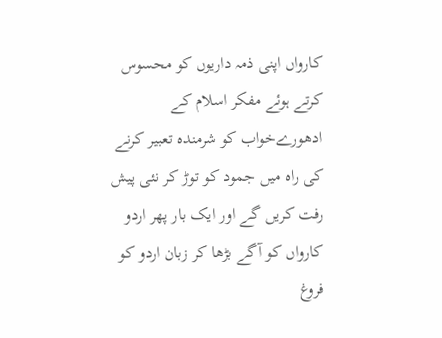کارواں اپنی ذمہ داریوں کو محسوس کرتے ہوئے مفکر اسلام کے ادھورےخواب کو شرمندہ تعبیر کرنے کی راہ میں جمود کو توڑ کر نئی پیش رفت کریں گے اور ایک بار پھر اردو کارواں کو آگے بڑھا کر زبان اردو کو فروغ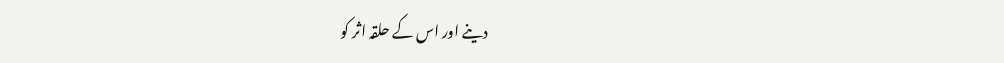دینے اور اس کے حلقہ اثر کو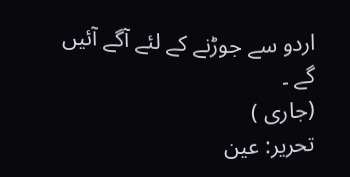اردو سے جوڑنے کے لئے آگے آئیں گے ۔
(جاری )
تحریر: عین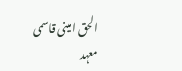الحق امینی قاسمی
معہد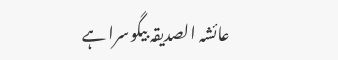عائشہ الصدیقہ بیگوسرا ہے